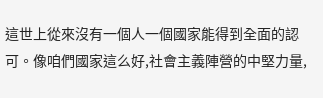這世上從來沒有一個人一個國家能得到全面的認可。像咱們國家這么好,社會主義陣營的中堅力量,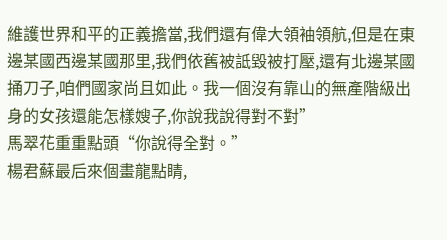維護世界和平的正義擔當,我們還有偉大領袖領航,但是在東邊某國西邊某國那里,我們依舊被詆毀被打壓,還有北邊某國捅刀子,咱們國家尚且如此。我一個沒有靠山的無產階級出身的女孩還能怎樣嫂子,你說我說得對不對”
馬翠花重重點頭“你說得全對。”
楊君蘇最后來個畫龍點睛,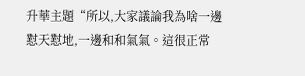升華主題“所以,大家議論我為啥一邊懟天懟地,一邊和和氣氣。這很正常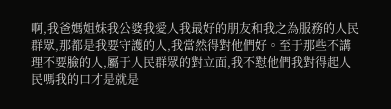啊,我爸媽姐妹我公婆我愛人我最好的朋友和我之為服務的人民群眾,那都是我要守護的人,我當然得對他們好。至于那些不講理不要臉的人,屬于人民群眾的對立面,我不懟他們我對得起人民嗎我的口才是就是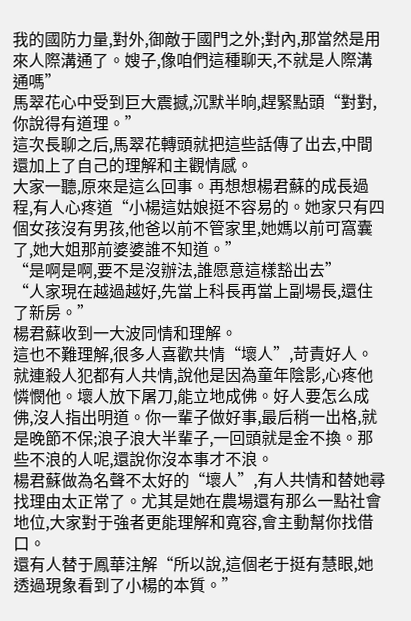我的國防力量,對外,御敵于國門之外;對內,那當然是用來人際溝通了。嫂子,像咱們這種聊天,不就是人際溝通嗎”
馬翠花心中受到巨大震撼,沉默半晌,趕緊點頭“對對,你說得有道理。”
這次長聊之后,馬翠花轉頭就把這些話傳了出去,中間還加上了自己的理解和主觀情感。
大家一聽,原來是這么回事。再想想楊君蘇的成長過程,有人心疼道“小楊這姑娘挺不容易的。她家只有四個女孩沒有男孩,他爸以前不管家里,她媽以前可窩囊了,她大姐那前婆婆誰不知道。”
“是啊是啊,要不是沒辦法,誰愿意這樣豁出去”
“人家現在越過越好,先當上科長再當上副場長,還住了新房。”
楊君蘇收到一大波同情和理解。
這也不難理解,很多人喜歡共情“壞人”,苛責好人。就連殺人犯都有人共情,說他是因為童年陰影,心疼他憐憫他。壞人放下屠刀,能立地成佛。好人要怎么成佛,沒人指出明道。你一輩子做好事,最后稍一出格,就是晚節不保;浪子浪大半輩子,一回頭就是金不換。那些不浪的人呢,還說你沒本事才不浪。
楊君蘇做為名聲不太好的“壞人”,有人共情和替她尋找理由太正常了。尤其是她在農場還有那么一點社會地位,大家對于強者更能理解和寬容,會主動幫你找借口。
還有人替于鳳華注解“所以說,這個老于挺有慧眼,她透過現象看到了小楊的本質。”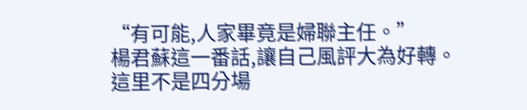“有可能,人家畢竟是婦聯主任。”
楊君蘇這一番話,讓自己風評大為好轉。
這里不是四分場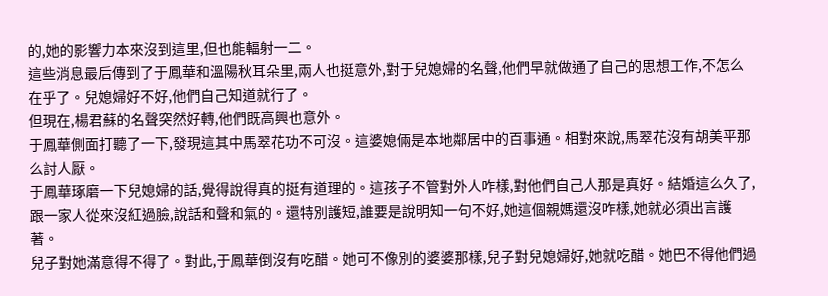的,她的影響力本來沒到這里,但也能輻射一二。
這些消息最后傳到了于鳳華和溫陽秋耳朵里,兩人也挺意外,對于兒媳婦的名聲,他們早就做通了自己的思想工作,不怎么在乎了。兒媳婦好不好,他們自己知道就行了。
但現在,楊君蘇的名聲突然好轉,他們既高興也意外。
于鳳華側面打聽了一下,發現這其中馬翠花功不可沒。這婆媳倆是本地鄰居中的百事通。相對來說,馬翠花沒有胡美平那么討人厭。
于鳳華琢磨一下兒媳婦的話,覺得說得真的挺有道理的。這孩子不管對外人咋樣,對他們自己人那是真好。結婚這么久了,跟一家人從來沒紅過臉,說話和聲和氣的。還特別護短,誰要是說明知一句不好,她這個親媽還沒咋樣,她就必須出言護著。
兒子對她滿意得不得了。對此,于鳳華倒沒有吃醋。她可不像別的婆婆那樣,兒子對兒媳婦好,她就吃醋。她巴不得他們過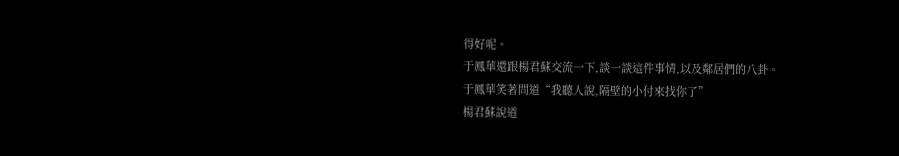得好呢。
于鳳華還跟楊君蘇交流一下,談一談這件事情,以及鄰居們的八卦。
于鳳華笑著問道“我聽人說,隔壁的小付來找你了”
楊君蘇說道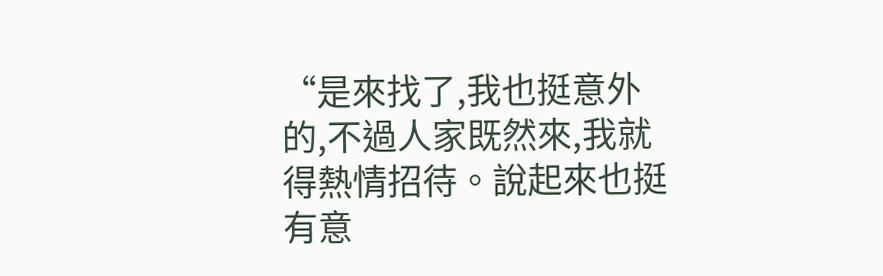“是來找了,我也挺意外的,不過人家既然來,我就得熱情招待。說起來也挺有意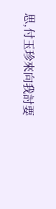思,付玉珍來向我討要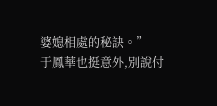婆媳相處的秘訣。”
于鳳華也挺意外,別說付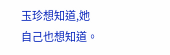玉珍想知道,她自己也想知道。